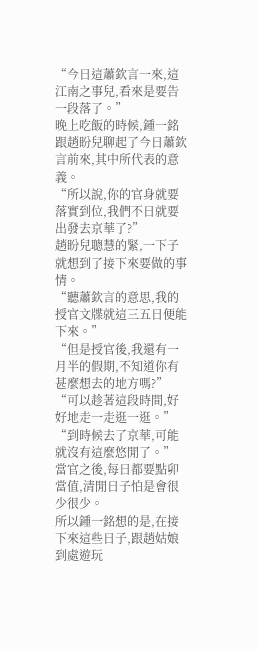“今日這蕭欽言一來,這江南之事兒,看來是要告一段落了。”
晚上吃飯的時候,鍾一銘跟趙盼兒聊起了今日蕭欽言前來,其中所代表的意義。
“所以說,你的官身就要落實到位,我們不日就要出發去京華了?”
趙盼兒聰慧的緊,一下子就想到了接下來要做的事情。
“聽蕭欽言的意思,我的授官文牒就這三五日便能下來。”
“但是授官後,我還有一月半的假期,不知道你有甚麼想去的地方嗎?”
“可以趁著這段時間,好好地走一走逛一逛。”
“到時候去了京華,可能就沒有這麼悠閒了。”
當官之後,每日都要點卯當值,清閒日子怕是會很少很少。
所以鍾一銘想的是,在接下來這些日子,跟趙姑娘到處遊玩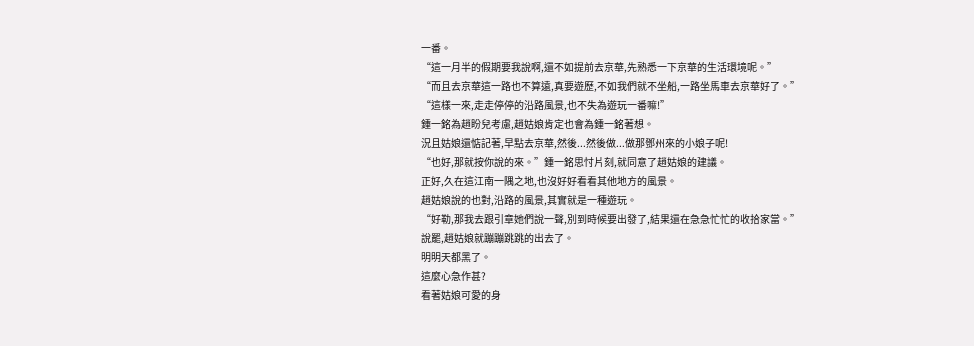一番。
“這一月半的假期要我說啊,還不如提前去京華,先熟悉一下京華的生活環境呢。”
“而且去京華這一路也不算遠,真要遊歷,不如我們就不坐船,一路坐馬車去京華好了。”
“這樣一來,走走停停的沿路風景,也不失為遊玩一番嘛!”
鍾一銘為趙盼兒考慮,趙姑娘肯定也會為鍾一銘著想。
況且姑娘還惦記著,早點去京華,然後...然後做...做那鄧州來的小娘子呢!
“也好,那就按你說的來。”鍾一銘思忖片刻,就同意了趙姑娘的建議。
正好,久在這江南一隅之地,也沒好好看看其他地方的風景。
趙姑娘說的也對,沿路的風景,其實就是一種遊玩。
“好勒,那我去跟引章她們說一聲,別到時候要出發了,結果還在急急忙忙的收拾家當。”
說罷,趙姑娘就蹦蹦跳跳的出去了。
明明天都黑了。
這麼心急作甚?
看著姑娘可愛的身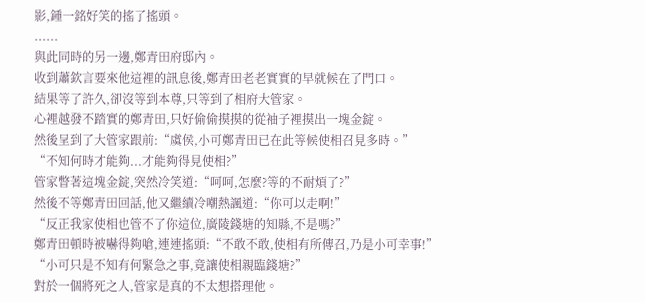影,鍾一銘好笑的搖了搖頭。
......
與此同時的另一邊,鄭青田府邸內。
收到蕭欽言要來他這裡的訊息後,鄭青田老老實實的早就候在了門口。
結果等了許久,卻沒等到本尊,只等到了相府大管家。
心裡越發不踏實的鄭青田,只好偷偷摸摸的從袖子裡摸出一塊金錠。
然後呈到了大管家跟前:“虞侯,小可鄭青田已在此等候使相召見多時。”
“不知何時才能夠...才能夠得見使相?”
管家瞥著這塊金錠,突然冷笑道:“呵呵,怎麼?等的不耐煩了?”
然後不等鄭青田回話,他又繼續冷嘲熱諷道:“你可以走啊!”
“反正我家使相也管不了你這位,廣陵錢塘的知縣,不是嗎?”
鄭青田頓時被嚇得夠嗆,連連搖頭:“不敢不敢,使相有所傳召,乃是小可幸事!”
“小可只是不知有何緊急之事,竟讓使相親臨錢塘?”
對於一個將死之人,管家是真的不太想搭理他。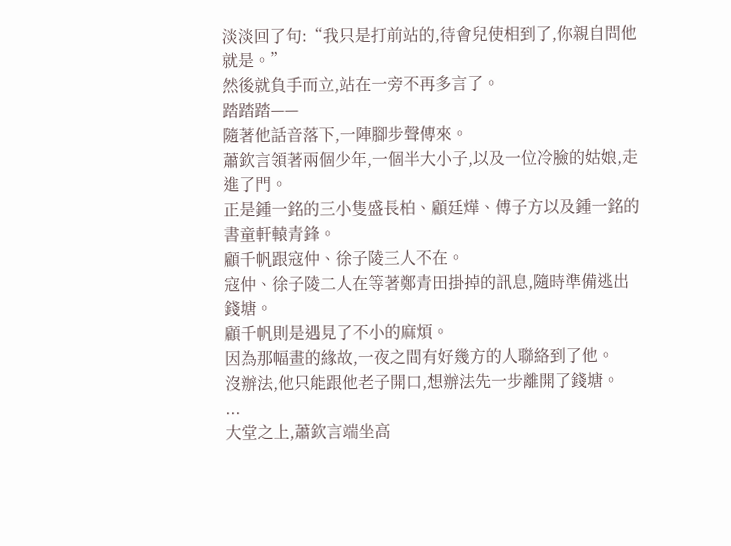淡淡回了句:“我只是打前站的,待會兒使相到了,你親自問他就是。”
然後就負手而立,站在一旁不再多言了。
踏踏踏——
隨著他話音落下,一陣腳步聲傳來。
蕭欽言領著兩個少年,一個半大小子,以及一位冷臉的姑娘,走進了門。
正是鍾一銘的三小隻盛長柏、顧廷燁、傅子方以及鍾一銘的書童軒轅青鋒。
顧千帆跟寇仲、徐子陵三人不在。
寇仲、徐子陵二人在等著鄭青田掛掉的訊息,隨時準備逃出錢塘。
顧千帆則是遇見了不小的麻煩。
因為那幅畫的緣故,一夜之間有好幾方的人聯絡到了他。
沒辦法,他只能跟他老子開口,想辦法先一步離開了錢塘。
...
大堂之上,蕭欽言端坐高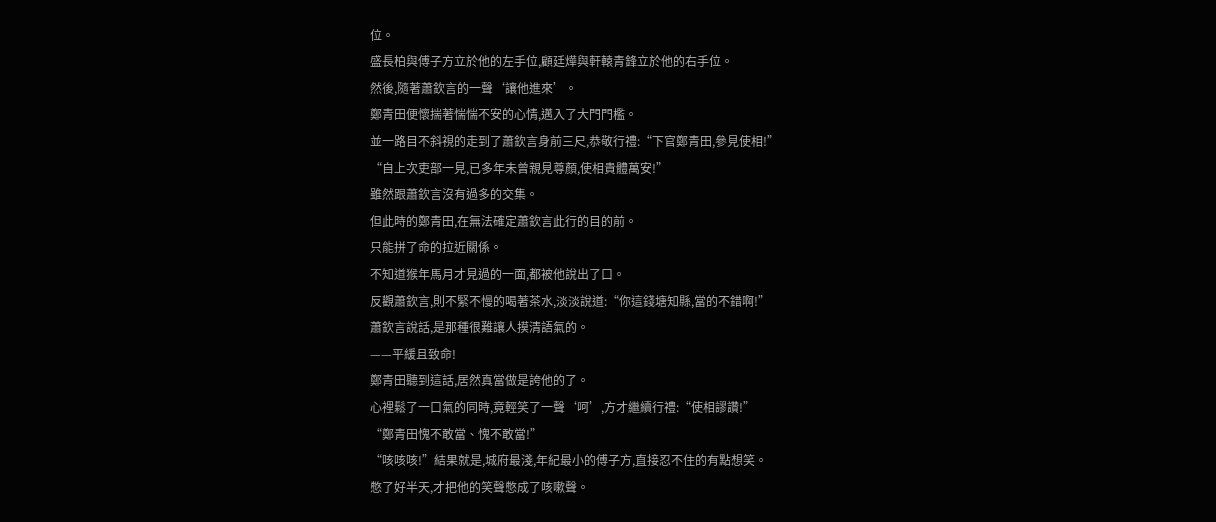位。
盛長柏與傅子方立於他的左手位,顧廷燁與軒轅青鋒立於他的右手位。
然後,隨著蕭欽言的一聲‘讓他進來’。
鄭青田便懷揣著惴惴不安的心情,邁入了大門門檻。
並一路目不斜視的走到了蕭欽言身前三尺,恭敬行禮:“下官鄭青田,參見使相!”
“自上次吏部一見,已多年未曾親見尊顏,使相貴體萬安!”
雖然跟蕭欽言沒有過多的交集。
但此時的鄭青田,在無法確定蕭欽言此行的目的前。
只能拼了命的拉近關係。
不知道猴年馬月才見過的一面,都被他說出了口。
反觀蕭欽言,則不緊不慢的喝著茶水,淡淡說道:“你這錢塘知縣,當的不錯啊!”
蕭欽言說話,是那種很難讓人摸清語氣的。
——平緩且致命!
鄭青田聽到這話,居然真當做是誇他的了。
心裡鬆了一口氣的同時,竟輕笑了一聲‘呵’,方才繼續行禮:“使相謬讚!”
“鄭青田愧不敢當、愧不敢當!”
“咳咳咳!”結果就是,城府最淺,年紀最小的傅子方,直接忍不住的有點想笑。
憋了好半天,才把他的笑聲憋成了咳嗽聲。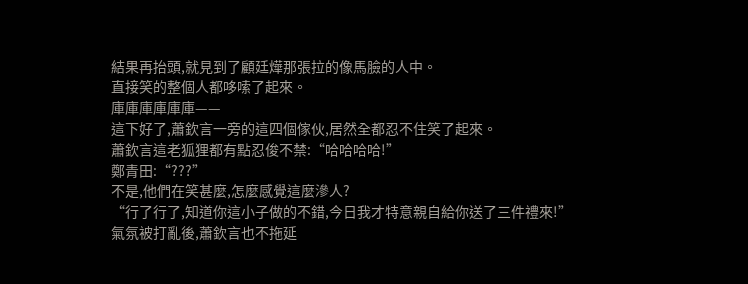結果再抬頭,就見到了顧廷燁那張拉的像馬臉的人中。
直接笑的整個人都哆嗦了起來。
庫庫庫庫庫庫——
這下好了,蕭欽言一旁的這四個傢伙,居然全都忍不住笑了起來。
蕭欽言這老狐狸都有點忍俊不禁:“哈哈哈哈!”
鄭青田:“???”
不是,他們在笑甚麼,怎麼感覺這麼滲人?
“行了行了,知道你這小子做的不錯,今日我才特意親自給你送了三件禮來!”
氣氛被打亂後,蕭欽言也不拖延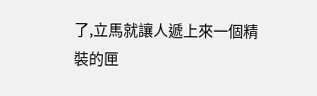了,立馬就讓人遞上來一個精裝的匣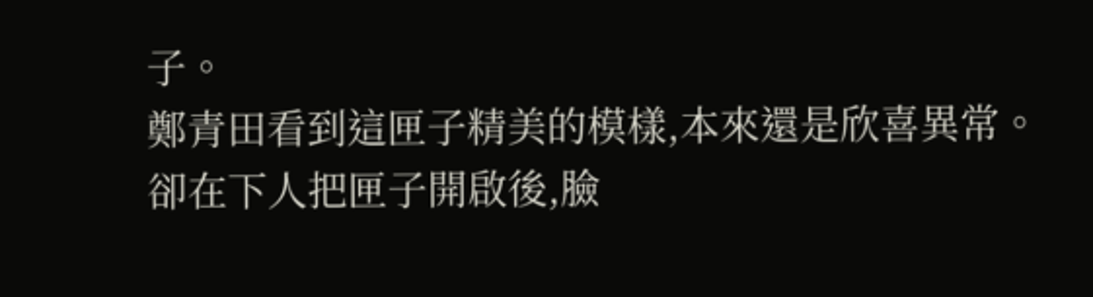子。
鄭青田看到這匣子精美的模樣,本來還是欣喜異常。
卻在下人把匣子開啟後,臉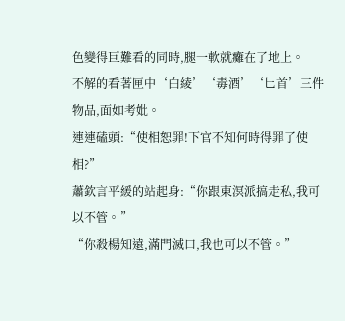色變得巨難看的同時,腿一軟就癱在了地上。
不解的看著匣中‘白綾’‘毒酒’‘匕首’三件物品,面如考妣。
連連磕頭:“使相恕罪!下官不知何時得罪了使相?”
蕭欽言平緩的站起身:“你跟東溟派搞走私,我可以不管。”
“你殺楊知遠,滿門滅口,我也可以不管。”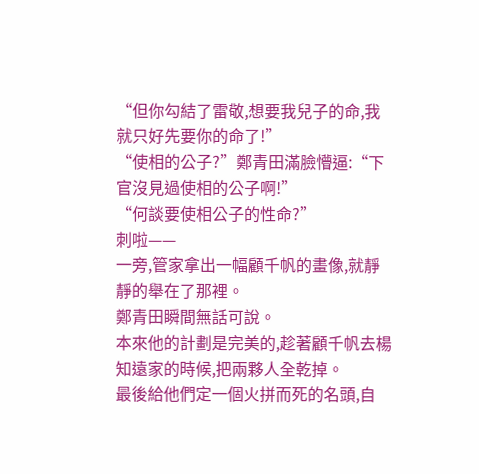“但你勾結了雷敬,想要我兒子的命,我就只好先要你的命了!”
“使相的公子?”鄭青田滿臉懵逼:“下官沒見過使相的公子啊!”
“何談要使相公子的性命?”
刺啦——
一旁,管家拿出一幅顧千帆的畫像,就靜靜的舉在了那裡。
鄭青田瞬間無話可說。
本來他的計劃是完美的,趁著顧千帆去楊知遠家的時候,把兩夥人全乾掉。
最後給他們定一個火拼而死的名頭,自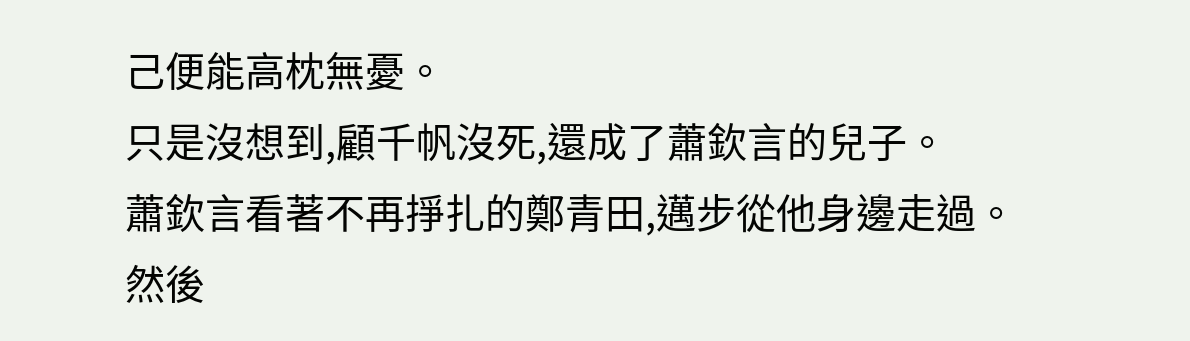己便能高枕無憂。
只是沒想到,顧千帆沒死,還成了蕭欽言的兒子。
蕭欽言看著不再掙扎的鄭青田,邁步從他身邊走過。
然後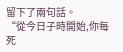留下了兩句話。
“從今日子時開始,你每死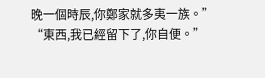晚一個時辰,你鄭家就多夷一族。”
“東西,我已經留下了,你自便。”